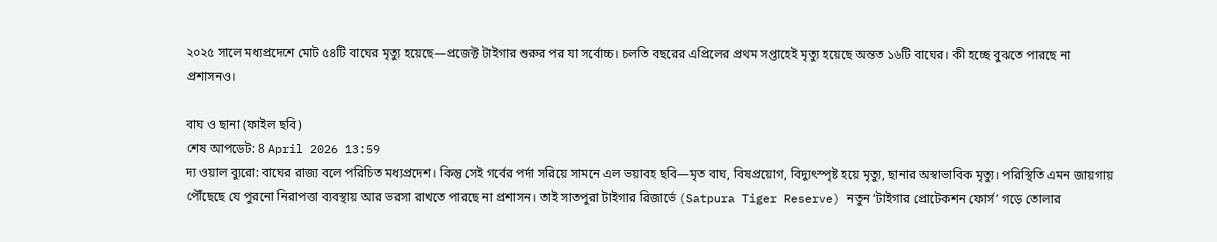২০২৫ সালে মধ্যপ্রদেশে মোট ৫৪টি বাঘের মৃত্যু হয়েছে—প্রজেক্ট টাইগার শুরুর পর যা সর্বোচ্চ। চলতি বছরের এপ্রিলের প্রথম সপ্তাহেই মৃত্যু হয়েছে অন্তত ১৬টি বাঘের। কী হচ্ছে বুঝতে পারছে না প্রশাসনও।

বাঘ ও ছানা (ফাইল ছবি)
শেষ আপডেট: 8 April 2026 13:59
দ্য ওয়াল ব্যুরো: বাঘের রাজ্য বলে পরিচিত মধ্যপ্রদেশ। কিন্তু সেই গর্বের পর্দা সরিয়ে সামনে এল ভয়াবহ ছবি—মৃত বাঘ, বিষপ্রয়োগ, বিদ্যুৎস্পৃষ্ট হয়ে মৃত্যু, ছানার অস্বাভাবিক মৃত্যু। পরিস্থিতি এমন জায়গায় পৌঁছেছে যে পুরনো নিরাপত্তা ব্যবস্থায় আর ভরসা রাখতে পারছে না প্রশাসন। তাই সাতপুরা টাইগার রিজার্ভে (Satpura Tiger Reserve) নতুন ‘টাইগার প্রোটেকশন ফোর্স’ গড়ে তোলার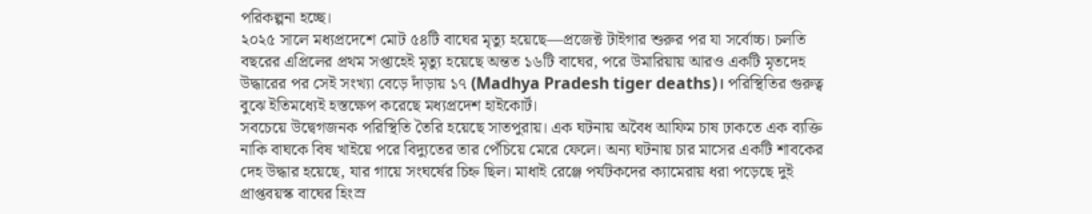পরিকল্পনা হচ্ছে।
২০২৫ সালে মধ্যপ্রদেশে মোট ৫৪টি বাঘের মৃত্যু হয়েছে—প্রজেক্ট টাইগার শুরুর পর যা সর্বোচ্চ। চলতি বছরের এপ্রিলের প্রথম সপ্তাহেই মৃত্যু হয়েছে অন্তত ১৬টি বাঘের, পরে উমারিয়ায় আরও একটি মৃতদেহ উদ্ধারের পর সেই সংখ্যা বেড়ে দাঁড়ায় ১৭ (Madhya Pradesh tiger deaths)। পরিস্থিতির গুরুত্ব বুঝে ইতিমধ্যেই হস্তক্ষেপ করেছে মধ্যপ্রদেশ হাইকোর্ট।
সবচেয়ে উদ্বেগজনক পরিস্থিতি তৈরি হয়েছে সাতপুরায়। এক ঘটনায় অবৈধ আফিম চাষ ঢাকতে এক ব্যক্তি নাকি বাঘকে বিষ খাইয়ে পরে বিদ্যুতের তার পেঁচিয়ে মেরে ফেলে। অন্য ঘটনায় চার মাসের একটি শাবকের দেহ উদ্ধার হয়েছে, যার গায়ে সংঘর্ষের চিহ্ন ছিল। মাধাই রেঞ্জে পর্যটকদের ক্যামেরায় ধরা পড়েছে দুই প্রাপ্তবয়স্ক বাঘের হিংস্র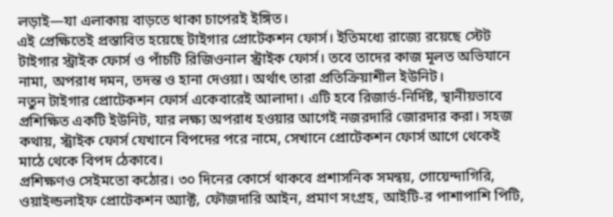লড়াই—যা এলাকায় বাড়তে থাকা চাপেরই ইঙ্গিত।
এই প্রেক্ষিতেই প্রস্তাবিত হয়েছে টাইগার প্রোটেকশন ফোর্স। ইতিমধ্যে রাজ্যে রয়েছে স্টেট টাইগার স্ট্রাইক ফোর্স ও পাঁচটি রিজিওনাল স্ট্রাইক ফোর্স। তবে তাদের কাজ মূলত অভিযানে নামা, অপরাধ দমন, তদন্ত ও হানা দেওয়া। অর্থাৎ তারা প্রতিক্রিয়াশীল ইউনিট।
নতুন টাইগার প্রোটেকশন ফোর্স একেবারেই আলাদা। এটি হবে রিজার্ভ-নির্দিষ্ট, স্থানীয়ভাবে প্রশিক্ষিত একটি ইউনিট, যার লক্ষ্য অপরাধ হওয়ার আগেই নজরদারি জোরদার করা। সহজ কথায়, স্ট্রাইক ফোর্স যেখানে বিপদের পরে নামে, সেখানে প্রোটেকশন ফোর্স আগে থেকেই মাঠে থেকে বিপদ ঠেকাবে।
প্রশিক্ষণও সেইমতো কঠোর। ৩০ দিনের কোর্সে থাকবে প্রশাসনিক সমন্বয়, গোয়েন্দাগিরি, ওয়াইল্ডলাইফ প্রোটেকশন অ্যাক্ট, ফৌজদারি আইন, প্রমাণ সংগ্রহ, আইটি-র পাশাপাশি পিটি,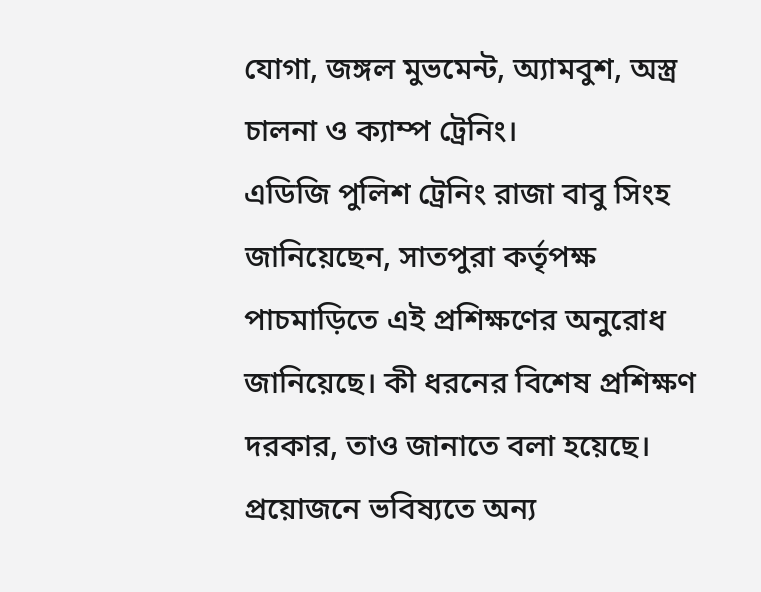যোগা, জঙ্গল মুভমেন্ট, অ্যামবুশ, অস্ত্র চালনা ও ক্যাম্প ট্রেনিং।
এডিজি পুলিশ ট্রেনিং রাজা বাবু সিংহ জানিয়েছেন, সাতপুরা কর্তৃপক্ষ পাচমাড়িতে এই প্রশিক্ষণের অনুরোধ জানিয়েছে। কী ধরনের বিশেষ প্রশিক্ষণ দরকার, তাও জানাতে বলা হয়েছে। প্রয়োজনে ভবিষ্যতে অন্য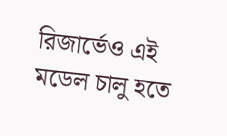রিজার্ভেও এই মডেল চালু হতে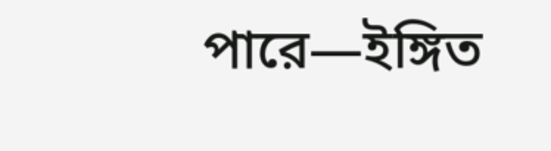পারে—ইঙ্গিত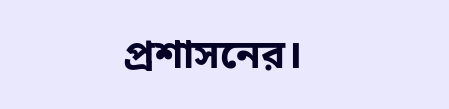প্রশাসনের।